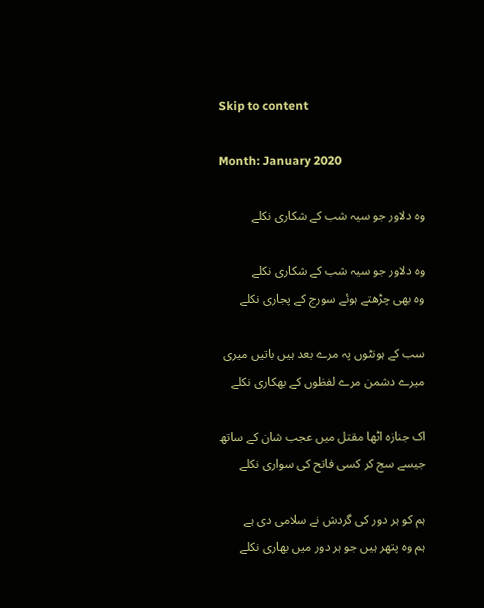Skip to content

Month: January 2020

وہ دلاور جو سیہ شب کے شکاری نکلے

وہ دلاور جو سیہ شب کے شکاری نکلے
وہ بھی چڑھتے ہوئے سورج کے پجاری نکلے

سب کے ہونٹوں پہ مرے بعد ہیں باتیں میری
میرے دشمن مرے لفظوں کے بھکاری نکلے

اک جنازہ اٹھا مقتل میں عجب شان کے ساتھ
جیسے سج کر کسی فاتح کی سواری نکلے

ہم کو ہر دور کی گردش نے سلامی دی ہے
ہم وہ پتھر ہیں جو ہر دور میں بھاری نکلے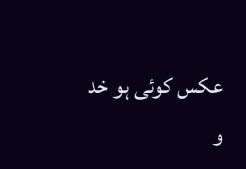عکس کوئی ہو خد و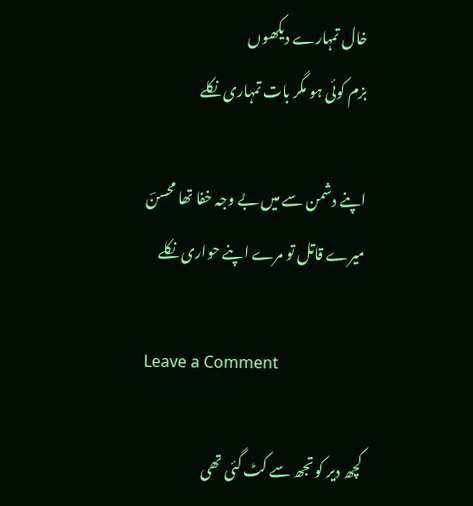خال تمہارے دیکھوں
بزم کوئی ہو مگر بات تمہاری نکلے

اپنے دشمن سے میں بے وجہ خفا تھا محسنؔ
میرے قاتل تو مرے اپنے حواری نکلے

Leave a Comment

کچھ دیر کو تجھ سے کٹ گئی تھی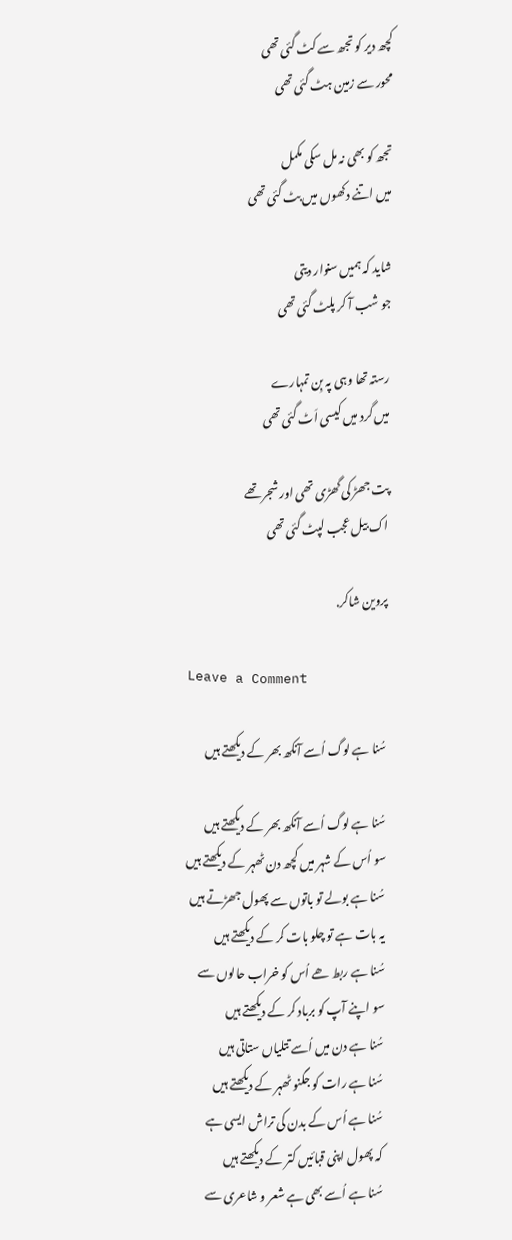کچھ دیر کو تجھ سے کٹ گئی تھی
محور سے زمین ہٹ گئی تھی

تجھ کو بھی نہ مل سکی مکمل
میں ‌اتنے دکھوں ‌میں بٹ گئی تھی

شاید کہ ہمیں سنوار دیتی
جو شب آ کر پلٹ گئی تھی

رستہ تھا وہی پہ بِن تمہارے
میں گرد میں کیسی اَٹ گئی تھی

پت جھڑ کی گھڑی تھی اور شجر تھے
اک بیل عجب لپٹ گئی تھی

پروین شاکر.

Leave a Comment

سُنا ہے لوگ اُسے آنکھ بھر کے دیکھتے ہیں

سُنا ہے لوگ اُسے آنکھ بھر کے دیکھتے ہیں
سو اُس کے شہر میں کچھ دن ٹھہر کے دیکھتے ہیں
سُنا ہے بولے تو باتوں سے پھول جھڑتے ہیں
یہ بات ہے تو چلو بات کر کے دیکھتے ہیں
سُنا ہے ربط ھے اُس کو خراب حالوں سے
سو اپنے آپ کو برباد کر کے دیکھتے ہیں
سُنا ہے دن میں اُسے تتلیاں ستاتی ہیں
سُنا ہے رات کو جگنو ٹھہر کے دیکھتے ہیں
سُنا ہے اُس کے بدن کی تراش ایسی ہے
کہ پھول اپنی قبائیں کتر کے دیکھتے ہیں
سُنا ہے اُسے بھی ہے شعر و شاعری سے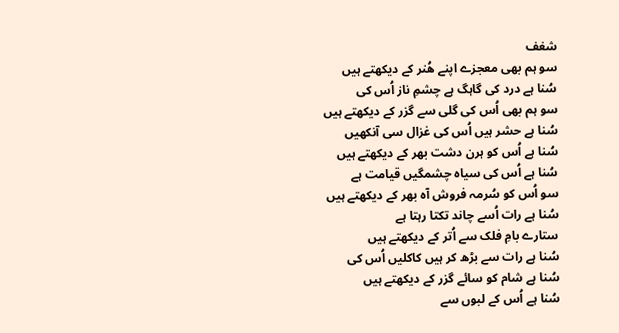شغف
سو ہم بھی معجزے اپنے ھُنر کے دیکھتے ہیں
سُنا ہے درد کی گاہگ ہے چشمِ ناز اُس کی
سو ہم بھی اُس کی گلی سے گزر کے دیکھتے ہیں
سُنا ہے حشر ہیں اُس کی غزال سی آنکھیں
سُنا ہے اُس کو ہرن دشت بھر کے دیکھتے ہیں
سُنا ہے اُس کی سیاہ چشمگیں قیامت ہے
سو اُس کو سُرمہ فروش آہ بھر کے دیکھتے ہیں
سُنا ہے رات اُسے چاند تکتا رہتا ہے
ستارے بامِ فلک سے اُتر کے دیکھتے ہیں
سُنا ہے رات سے بڑھ کر ہیں کاکلیں اُس کی
سُنا ہے شام کو سائے گزر کے دیکھتے ہیں
سُنا ہے اُس کے لبوں سے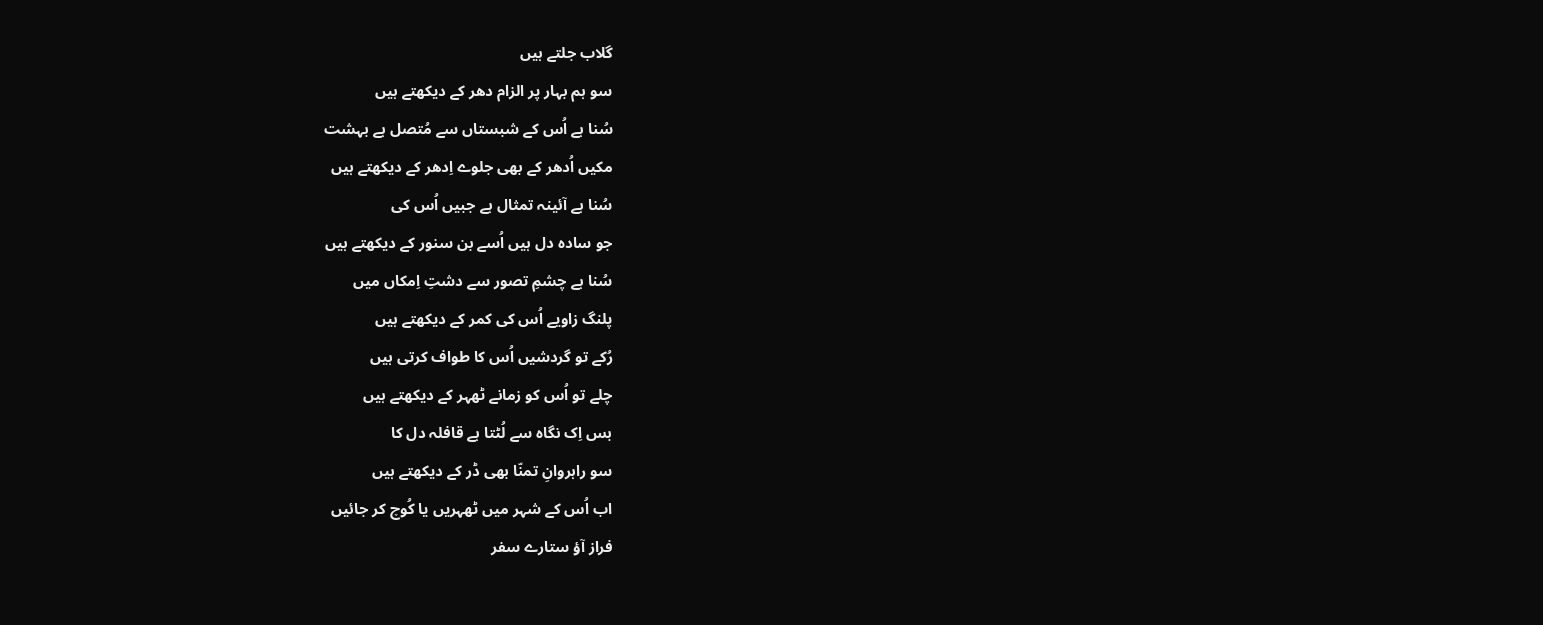گلاب جلتے ہیں
سو ہم بہار پر الزام دھر کے دیکھتے ہیں
سُنا ہے اُس کے شبستاں سے مُتصل ہے بہشت
مکیں اُدھر کے بھی جلوے اِدھر کے دیکھتے ہیں
سُنا ہے آئینہ تمثال ہے جبیں اُس کی
جو سادہ دل ہیں اُسے بن سنور کے دیکھتے ہیں
سُنا ہے چشمِ تصور سے دشتِ اِمکاں میں
پلنگ زاویے اُس کی کمر کے دیکھتے ہیں
رُکے تو گردشیں اُس کا طواف کرتی ہیں
چلے تو اُس کو زمانے ٹھہر کے دیکھتے ہیں
بس اِک نگاہ سے لُٹتا ہے قافلہ دل کا
سو راہروانِ تمنّا بھی ڈر کے دیکھتے ہیں
اب اُس کے شہر میں ٹھہریں یا کُوچ کر جائیں
فراز آؤ ستارے سفر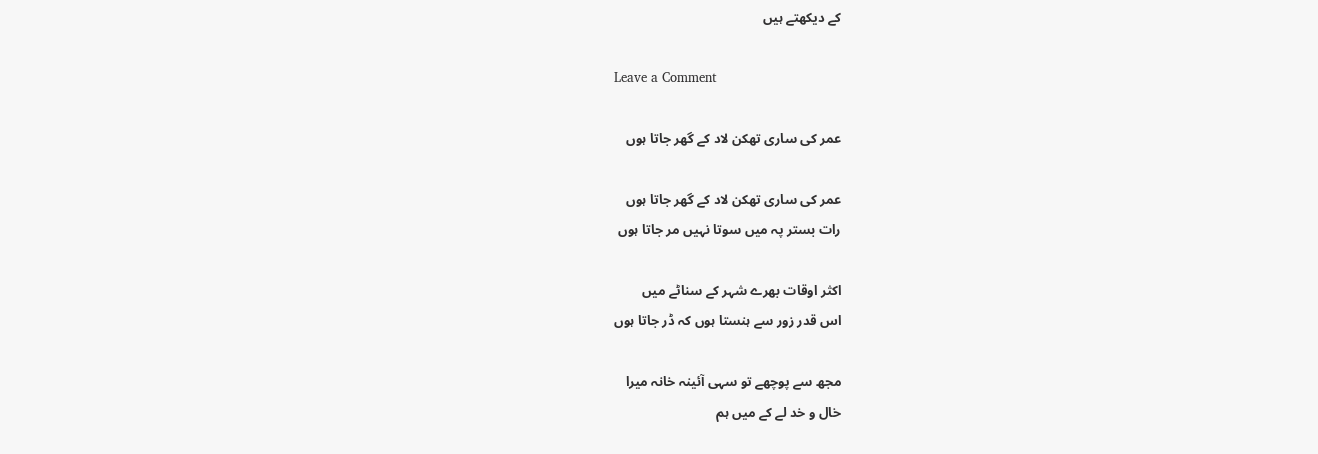کے دیکھتے ہیں

Leave a Comment

عمر کی ساری تھکن لاد کے گھر جاتا ہوں

عمر کی ساری تھکن لاد کے گھر جاتا ہوں
رات بستر پہ میں سوتا نہیں مر جاتا ہوں

اکثر اوقات بھرے شہر کے سناٹے میں
اس قدر زور سے ہنستا ہوں کہ ڈر جاتا ہوں

مجھ سے پوچھے تو سہی آئینہ خانہ میرا
خال و خد لے کے میں ہم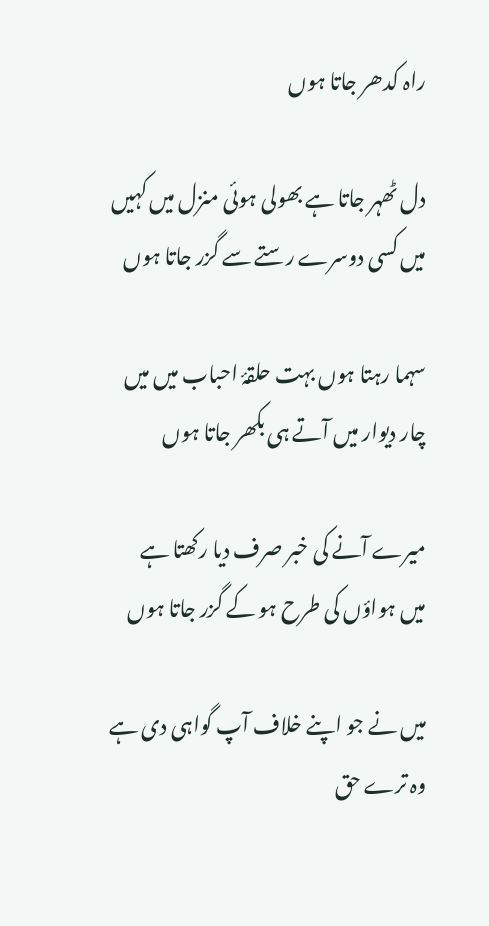راہ کدھر جاتا ہوں

دل ٹھہر جاتا ہے بھولی ہوئی منزل میں کہیں
میں کسی دوسرے رستے سے گزر جاتا ہوں

سہما رہتا ہوں بہت حلقۂ احباب میں میں
چار دیوار میں آتے ہی بکھر جاتا ہوں

میرے آنے کی خبر صرف دیا رکھتا ہے
میں ہواؤں کی طرح ہو کے گزر جاتا ہوں

میں نے جو اپنے خلاف آپ گواہی دی ہے
وہ ترے حق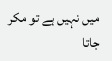میں نہیں ہے تو مکر جاتا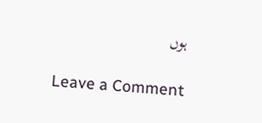ہوں

Leave a Comment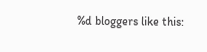%d bloggers like this: